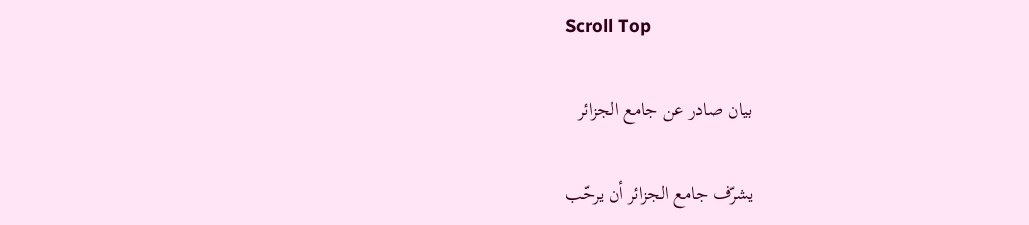Scroll Top

بيان صادر عن جامع الجزائر

يشرّف جامع الجزائر أن يرحّب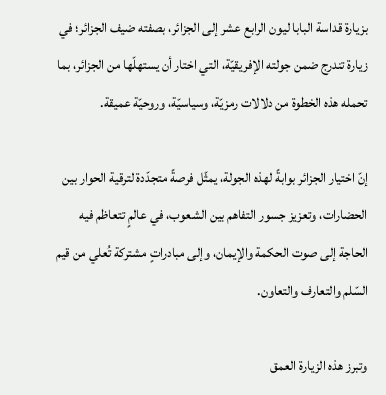بزيارة قداسة البابا ليون الرابع عشر إلى الجزائر، بصفته ضيف الجزائر؛ في زيارة تندرج ضمن جولته الإفريقيّة، التي اختار أن يستهلّها من الجزائر، بما تحمله هذه الخطوة من دلالات رمزيّة، وسياسيّة، وروحيّة عميقة.

إنّ اختيار الجزائر بوابةً لهذه الجولة، يمثّل فرصةً متجدّدة لترقية الحوار بين الحضارات، وتعزيز جسور التفاهم بين الشعوب، في عالمٍ تتعاظم فيه الحاجة إلى صوت الحكمة والإيمان، وإلى مبادراتٍ مشتركة تُعلي من قيم السّلم والتعارف والتعاون.

وتبرز هذه الزيارة العمق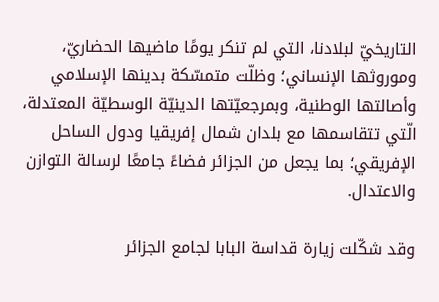التاريخيّ لبلادنا، التي لم تنكر يومًا ماضيها الحضاريّ، وموروثها الإنساني؛ وظلّت متمسّكة بدينها الإسلامي وأصالتها الوطنية، وبمرجعيّتها الدينيّة الوسطيّة المعتدلة، الّتي تتقاسمها مع بلدان شمال إفريقيا ودول الساحل الإفريقي؛ بما يجعل من الجزائر فضاءً جامعًا لرسالة التوازن والاعتدال.

وقد شكّلت زيارة قداسة البابا لجامع الجزائر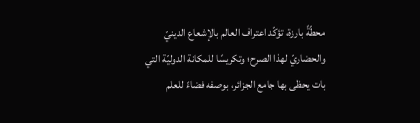محطّةً بارزة، تؤكّد اعتراف العالم بالإشعاع الدينيّ والحضاريّ لهذا الصرح؛ وتكريسًا للمكانة الدوليّة التي بات يحظى بها جامع الجزائر، بوصفه فضاءً للعلم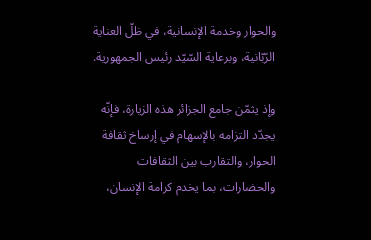والحوار وخدمة الإنسانية، في ظلّ العناية الرّبّانية، وبرعاية السّيّد رئيس الجمهورية.

وإذ يثمّن جامع الجزائر هذه الزيارة، فإنّه يجدّد التزامه بالإسهام في إرساخ ثقافة الحوار، والتقارب بين الثقافات والحضارات، بما يخدم كرامة الإنسان،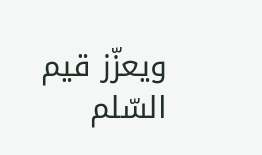ويعزّز قيم السّلم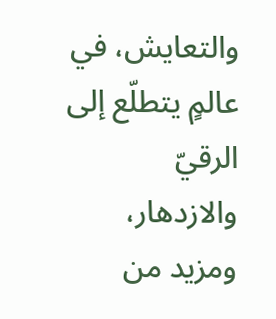والتعايش، في عالمٍ يتطلّع إلى الرقيّ والازدهار، ومزيد من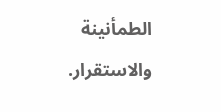الطمأنينة والاستقرار.